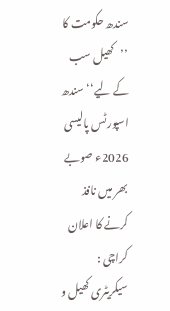سندھ حکومت کا ’’کھیل سب کے لیے‘‘ سندھ اسپورٹس پالیسی 2026ء صوبے بھر میں نافذ کرنے کا اعلان
کراچی : سیکریٹری کھیل و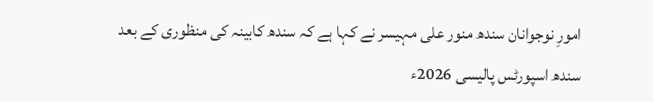امورِ نوجوانان سندھ منور علی مہیسر نے کہا ہے کہ سندھ کابینہ کی منظوری کے بعد سندھ اسپورٹس پالیسی 2026ء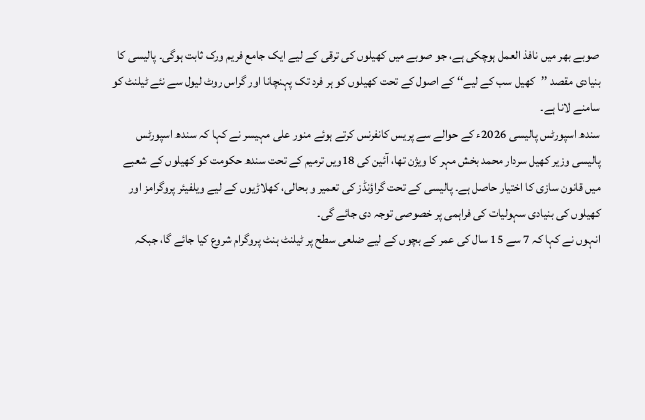صوبے بھر میں نافذ العمل ہوچکی ہے، جو صوبے میں کھیلوں کی ترقی کے لیے ایک جامع فریم ورک ثابت ہوگی۔ پالیسی کا بنیادی مقصد ’’کھیل سب کے لیے‘‘ کے اصول کے تحت کھیلوں کو ہر فرد تک پہنچانا اور گراس روٹ لیول سے نئے ٹیلنٹ کو سامنے لانا ہے۔
سندھ اسپورٹس پالیسی 2026ء کے حوالے سے پریس کانفرنس کرتے ہوئے منور علی مہیسر نے کہا کہ سندھ اسپورٹس پالیسی وزیر کھیل سردار محمد بخش مہر کا ویژن تھا، آئین کی 18ویں ترمیم کے تحت سندھ حکومت کو کھیلوں کے شعبے میں قانون سازی کا اختیار حاصل ہے۔ پالیسی کے تحت گراؤنڈز کی تعمیر و بحالی، کھلاڑیوں کے لیے ویلفیئر پروگرامز اور کھیلوں کی بنیادی سہولیات کی فراہمی پر خصوصی توجہ دی جائے گی۔
انہوں نے کہا کہ 7 سے 15 سال کی عمر کے بچوں کے لیے ضلعی سطح پر ٹیلنٹ ہنٹ پروگرام شروع کیا جائے گا، جبکہ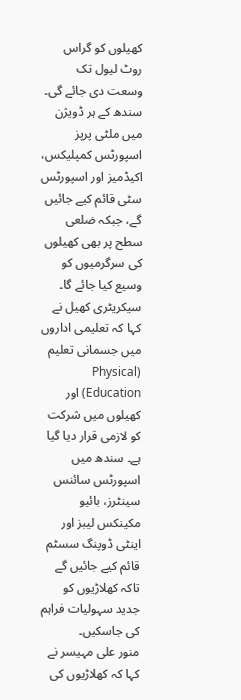کھیلوں کو گراس روٹ لیول تک وسعت دی جائے گی۔ سندھ کے ہر ڈویژن میں ملٹی پرپز اسپورٹس کمپلیکس، اکیڈمیز اور اسپورٹس سٹی قائم کیے جائیں گے، جبکہ ضلعی سطح پر بھی کھیلوں کی سرگرمیوں کو وسیع کیا جائے گا۔
سیکریٹری کھیل نے کہا کہ تعلیمی اداروں میں جسمانی تعلیم (Physical Education) اور کھیلوں میں شرکت کو لازمی قرار دیا گیا ہے۔ سندھ میں اسپورٹس سائنس سینٹرز، بائیو مکینکس لیبز اور اینٹی ڈوپنگ سسٹم قائم کیے جائیں گے تاکہ کھلاڑیوں کو جدید سہولیات فراہم کی جاسکیں۔
منور علی مہیسر نے کہا کہ کھلاڑیوں کی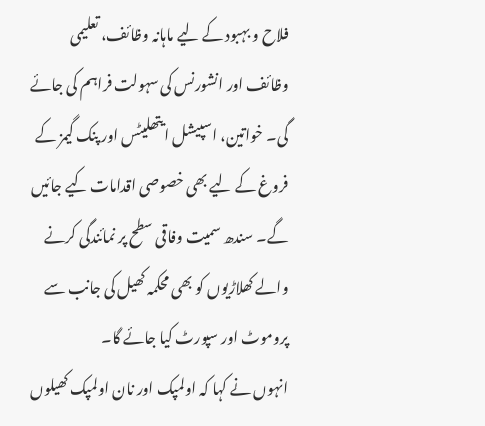فلاح و بہبود کے لیے ماہانہ وظائف، تعلیمی وظائف اور انشورنس کی سہولت فراہم کی جائے گی۔ خواتین، اسپیشل ایتھلیٹس اور پنک گیمز کے فروغ کے لیے بھی خصوصی اقدامات کیے جائیں گے۔ سندھ سمیت وفاقی سطح پر نمائندگی کرنے والے کھلاڑیوں کو بھی محکمہ کھیل کی جانب سے پروموٹ اور سپورٹ کیا جائے گا۔
انہوں نے کہا کہ اولمپک اور نان اولمپک کھیلوں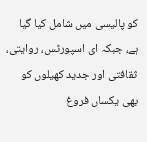کو پالیسی میں شامل کیا گیا ہے، جبکہ ای اسپورٹس، روایتی، ثقافتی اور جدید کھیلوں کو بھی یکساں فروغ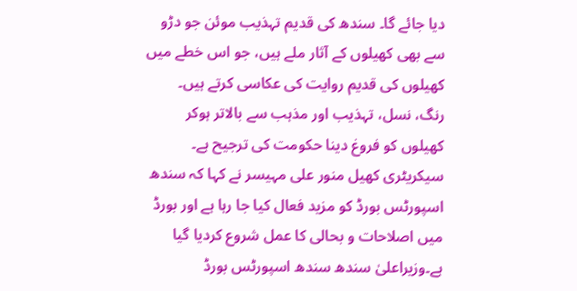دیا جائے گا۔ سندھ کی قدیم تہذیب موئن جو دڑو سے بھی کھیلوں کے آثار ملے ہیں، جو اس خطے میں کھیلوں کی قدیم روایت کی عکاسی کرتے ہیں۔ رنگ، نسل، تہذیب اور مذہب سے بالاتر ہوکر کھیلوں کو فروغ دینا حکومت کی ترجیح ہے۔
سیکریٹری کھیل منور علی مہیسر نے کہا کہ سندھ اسپورٹس بورڈ کو مزید فعال کیا جا رہا ہے اور بورڈ میں اصلاحات و بحالی کا عمل شروع کردیا گیا ہے۔وزیراعلیٰ سندھ سندھ اسپورٹس بورڈ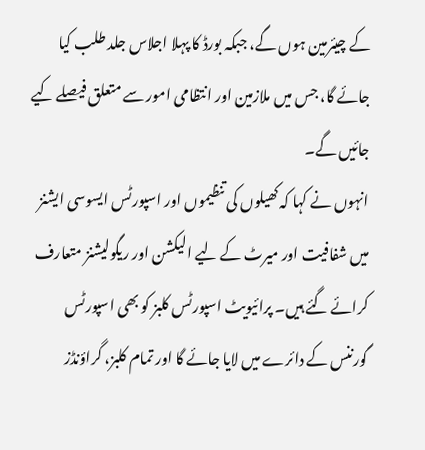کے چیئرمین ہوں گے، جبکہ بورڈ کا پہلا اجلاس جلد طلب کیا جائے گا، جس میں ملازمین اور انتظامی امور سے متعلق فیصلے کیے جائیں گے۔
انہوں نے کہا کہ کھیلوں کی تنظیموں اور اسپورٹس ایسوسی ایشنز میں شفافیت اور میرٹ کے لیے الیکشن اور ریگولیشنز متعارف کرائے گئے ہیں۔ پرائیویٹ اسپورٹس کلبز کو بھی اسپورٹس گورننس کے دائرے میں لایا جائے گا اور تمام کلبز، گراؤنڈز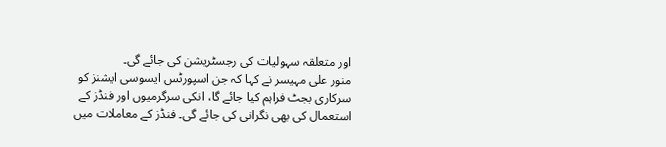اور متعلقہ سہولیات کی رجسٹریشن کی جائے گی۔
منور علی مہیسر نے کہا کہ جن اسپورٹس ایسوسی ایشنز کو سرکاری بجٹ فراہم کیا جائے گا، انکی سرگرمیوں اور فنڈز کے استعمال کی بھی نگرانی کی جائے گی۔ فنڈز کے معاملات میں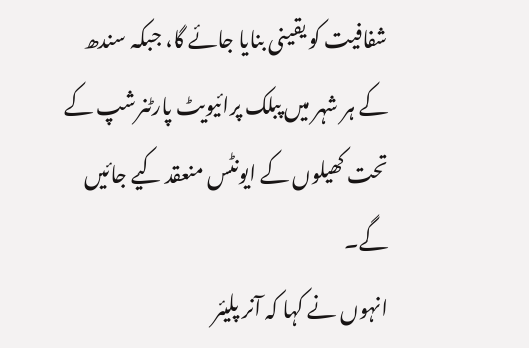شفافیت کو یقینی بنایا جائے گا، جبکہ سندھ کے ہر شہر میں پبلک پرائیویٹ پارٹنرشپ کے تحت کھیلوں کے ایونٹس منعقد کیے جائیں گے۔
انہوں نے کہا کہ آنر پلیئر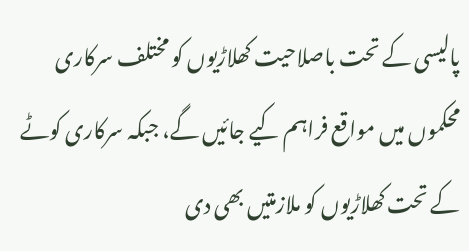پالیسی کے تحت باصلاحیت کھلاڑیوں کو مختلف سرکاری محکموں میں مواقع فراہم کیے جائیں گے، جبکہ سرکاری کوٹے کے تحت کھلاڑیوں کو ملازمتیں بھی دی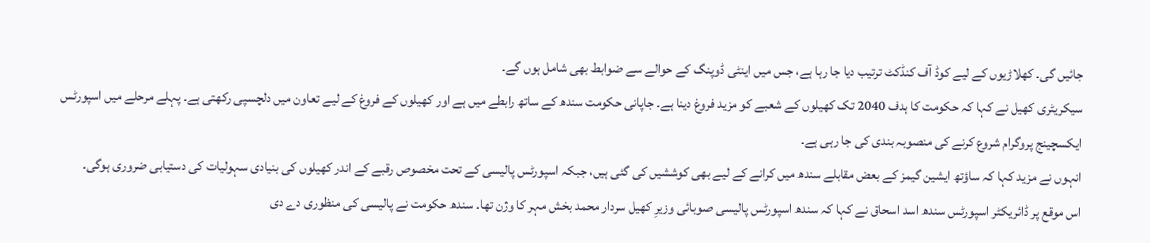جائیں گی۔ کھلاڑیوں کے لیے کوڈ آف کنڈکٹ ترتیب دیا جا رہا ہے، جس میں اینٹی ڈوپنگ کے حوالے سے ضوابط بھی شامل ہوں گے۔
سیکریٹری کھیل نے کہا کہ حکومت کا ہدف 2040 تک کھیلوں کے شعبے کو مزید فروغ دینا ہے۔ جاپانی حکومت سندھ کے ساتھ رابطے میں ہے اور کھیلوں کے فروغ کے لیے تعاون میں دلچسپی رکھتی ہے۔ پہلے مرحلے میں اسپورٹس ایکسچینج پروگرام شروع کرنے کی منصوبہ بندی کی جا رہی ہے۔
انہوں نے مزید کہا کہ ساؤتھ ایشین گیمز کے بعض مقابلے سندھ میں کرانے کے لیے بھی کوششیں کی گئی ہیں، جبکہ اسپورٹس پالیسی کے تحت مخصوص رقبے کے اندر کھیلوں کی بنیادی سہولیات کی دستیابی ضروری ہوگی۔
اس موقع پر ڈائریکٹر اسپورٹس سندھ اسد اسحاق نے کہا کہ سندھ اسپورٹس پالیسی صوبائی وزیرِ کھیل سردار محمد بخش مہر کا وژن تھا۔ سندھ حکومت نے پالیسی کی منظوری دے دی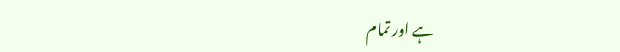ہے اور تمام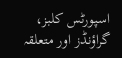اسپورٹس کلبز، گراؤنڈز اور متعلقہ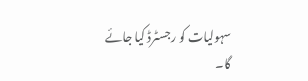سہولیات کو رجسٹرڈ کیا جائے گا۔